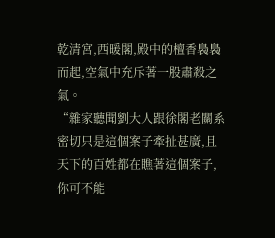乾清宮,西暖閣,殿中的檀香裊裊而起,空氣中充斥著一股肅殺之氣。
“雜家聽聞劉大人跟徐閣老關系密切只是這個案子牽扯甚廣,且天下的百姓都在瞧著這個案子,你可不能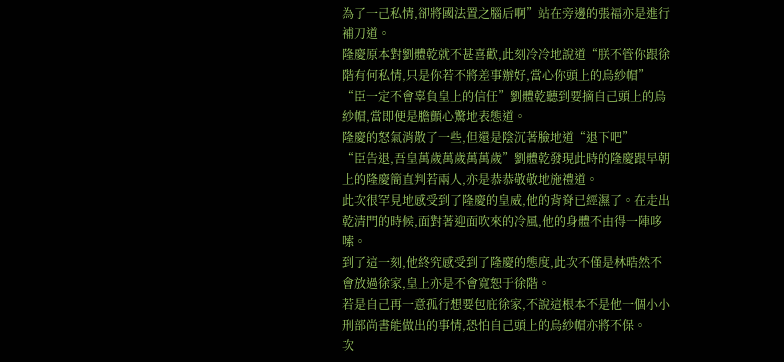為了一己私情,卻將國法置之腦后啊”站在旁邊的張福亦是進行補刀道。
隆慶原本對劉體乾就不甚喜歡,此刻冷冷地說道“朕不管你跟徐階有何私情,只是你若不將差事辦好,當心你頭上的烏紗帽”
“臣一定不會辜負皇上的信任”劉體乾聽到要摘自己頭上的烏紗帽,當即便是膽顫心驚地表態道。
隆慶的怒氣消散了一些,但還是陰沉著臉地道“退下吧”
“臣告退,吾皇萬歲萬歲萬萬歲”劉體乾發現此時的隆慶跟早朝上的隆慶簡直判若兩人,亦是恭恭敬敬地施禮道。
此次很罕見地感受到了隆慶的皇威,他的背脊已經濕了。在走出乾清門的時候,面對著迎面吹來的冷風,他的身體不由得一陣哆嗦。
到了這一刻,他終究感受到了隆慶的態度,此次不僅是林晧然不會放過徐家,皇上亦是不會寬恕于徐階。
若是自己再一意孤行想要包庇徐家,不說這根本不是他一個小小刑部尚書能做出的事情,恐怕自己頭上的烏紗帽亦將不保。
次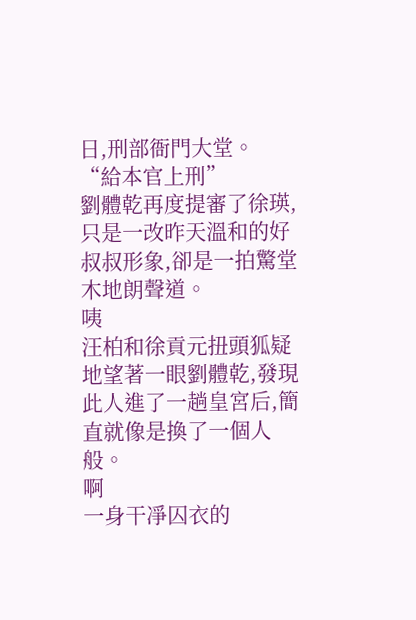日,刑部衙門大堂。
“給本官上刑”
劉體乾再度提審了徐瑛,只是一改昨天溫和的好叔叔形象,卻是一拍驚堂木地朗聲道。
咦
汪柏和徐貢元扭頭狐疑地望著一眼劉體乾,發現此人進了一趟皇宮后,簡直就像是換了一個人般。
啊
一身干凈囚衣的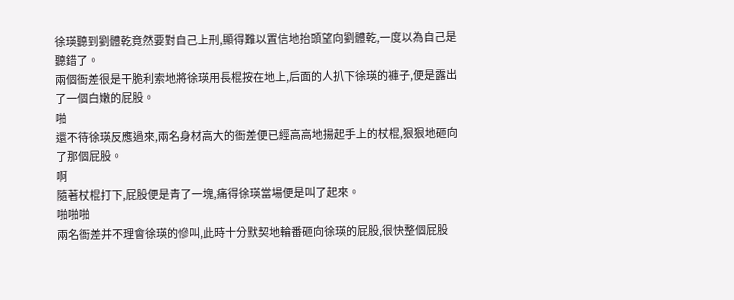徐瑛聽到劉體乾竟然要對自己上刑,顯得難以置信地抬頭望向劉體乾,一度以為自己是聽錯了。
兩個衙差很是干脆利索地將徐瑛用長棍按在地上,后面的人扒下徐瑛的褲子,便是露出了一個白嫩的屁股。
啪
還不待徐瑛反應過來,兩名身材高大的衙差便已經高高地揚起手上的杖棍,狠狠地砸向了那個屁股。
啊
隨著杖棍打下,屁股便是青了一塊,痛得徐瑛當場便是叫了起來。
啪啪啪
兩名衙差并不理會徐瑛的慘叫,此時十分默契地輪番砸向徐瑛的屁股,很快整個屁股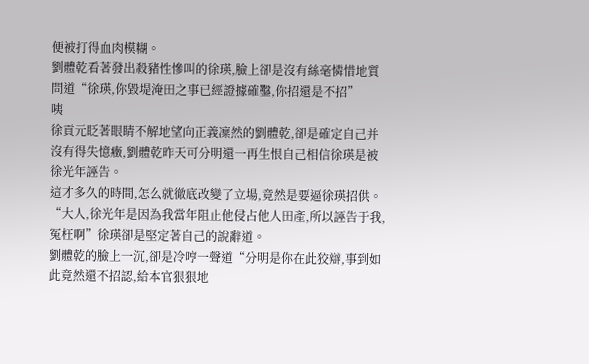便被打得血肉模糊。
劉體乾看著發出殺豬性慘叫的徐瑛,臉上卻是沒有絲毫憐惜地質問道“徐瑛,你毀堤淹田之事已經證據確鑿,你招還是不招”
咦
徐貢元眨著眼睛不解地望向正義凜然的劉體乾,卻是確定自己并沒有得失憶癥,劉體乾昨天可分明還一再生恨自己相信徐瑛是被徐光年誣告。
這才多久的時間,怎么就徹底改變了立場,竟然是要逼徐瑛招供。
“大人,徐光年是因為我當年阻止他侵占他人田產,所以誣告于我,冤枉啊”徐瑛卻是堅定著自己的說辭道。
劉體乾的臉上一沉,卻是冷哼一聲道“分明是你在此狡辯,事到如此竟然還不招認,給本官狠狠地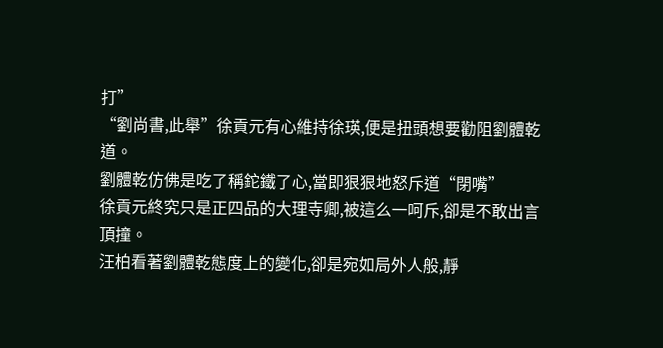打”
“劉尚書,此舉”徐貢元有心維持徐瑛,便是扭頭想要勸阻劉體乾道。
劉體乾仿佛是吃了稱鉈鐵了心,當即狠狠地怒斥道“閉嘴”
徐貢元終究只是正四品的大理寺卿,被這么一呵斥,卻是不敢出言頂撞。
汪柏看著劉體乾態度上的變化,卻是宛如局外人般,靜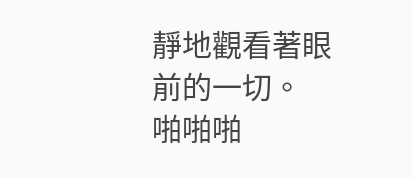靜地觀看著眼前的一切。
啪啪啪